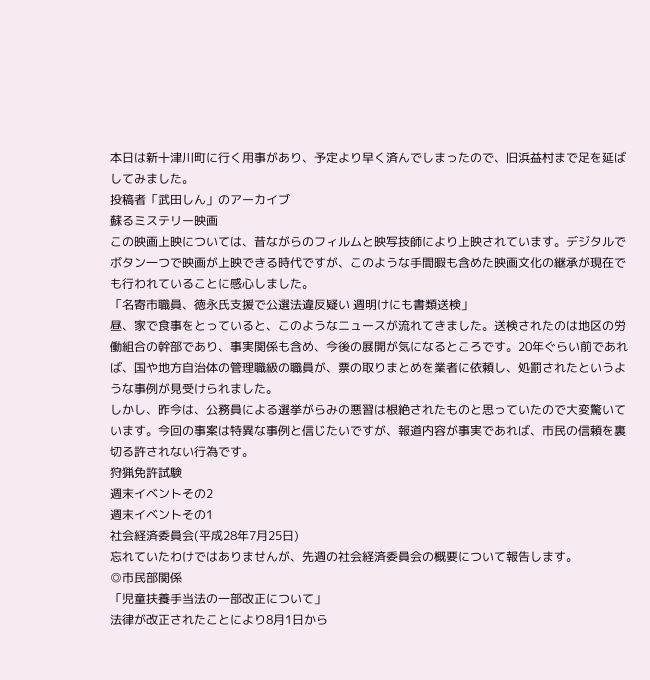本日は新十津川町に行く用事があり、予定より早く済んでしまったので、旧浜益村まで足を延ばしてみました。
投稿者「武田しん」のアーカイブ
蘇るミステリー映画
この映画上映については、昔ながらのフィルムと映写技師により上映されています。デジタルでボタン一つで映画が上映できる時代ですが、このような手間暇も含めた映画文化の継承が現在でも行われていることに感心しました。
「名寄市職員、徳永氏支援で公選法違反疑い 週明けにも書類送検」
昼、家で食事をとっていると、このようなニュースが流れてきました。送検されたのは地区の労働組合の幹部であり、事実関係も含め、今後の展開が気になるところです。20年ぐらい前であれば、国や地方自治体の管理職級の職員が、票の取りまとめを業者に依頼し、処罰されたというような事例が見受けられました。
しかし、昨今は、公務員による選挙がらみの悪習は根絶されたものと思っていたので大変驚いています。今回の事案は特異な事例と信じたいですが、報道内容が事実であれば、市民の信頼を裏切る許されない行為です。
狩猟免許試験
週末イベントその2
週末イベントその1
社会経済委員会(平成28年7月25日)
忘れていたわけではありませんが、先週の社会経済委員会の概要について報告します。
◎市民部関係
「児童扶養手当法の一部改正について」
法律が改正されたことにより8月1日から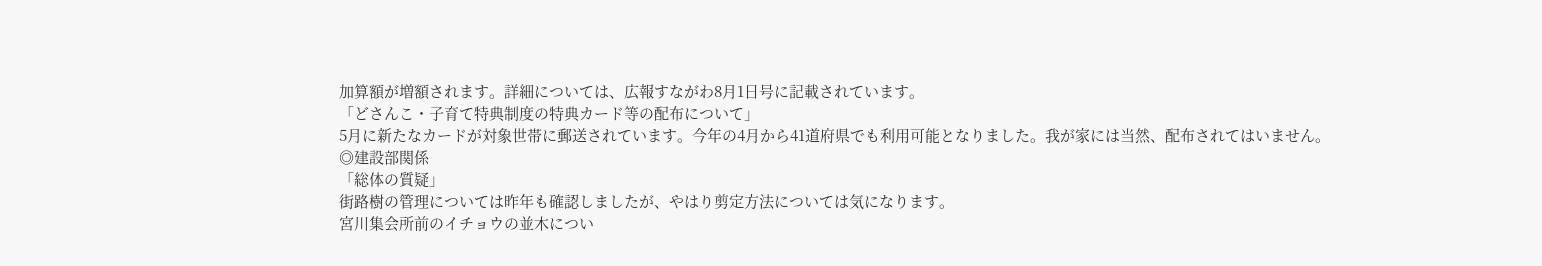加算額が増額されます。詳細については、広報すながわ8月1日号に記載されています。
「どさんこ・子育て特典制度の特典カード等の配布について」
5月に新たなカードが対象世帯に郵送されています。今年の4月から41道府県でも利用可能となりました。我が家には当然、配布されてはいません。
◎建設部関係
「総体の質疑」
街路樹の管理については昨年も確認しましたが、やはり剪定方法については気になります。
宮川集会所前のイチョウの並木につい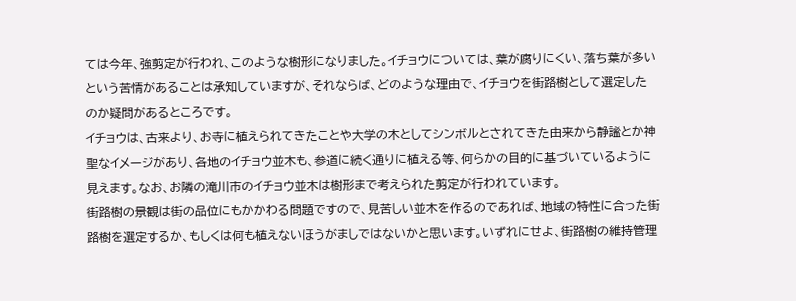ては今年、強剪定が行われ、このような樹形になりました。イチョウについては、葉が腐りにくい、落ち葉が多いという苦情があることは承知していますが、それならば、どのような理由で、イチョウを街路樹として選定したのか疑問があるところです。
イチョウは、古来より、お寺に植えられてきたことや大学の木としてシンボルとされてきた由来から静謐とか神聖なイメージがあり、各地のイチョウ並木も、参道に続く通りに植える等、何らかの目的に基づいているように見えます。なお、お隣の滝川市のイチョウ並木は樹形まで考えられた剪定が行われています。
街路樹の景観は街の品位にもかかわる問題ですので、見苦しい並木を作るのであれば、地域の特性に合った街路樹を選定するか、もしくは何も植えないほうがましではないかと思います。いずれにせよ、街路樹の維持管理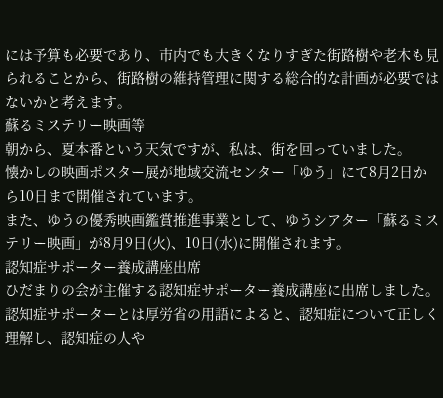には予算も必要であり、市内でも大きくなりすぎた街路樹や老木も見られることから、街路樹の維持管理に関する総合的な計画が必要ではないかと考えます。
蘇るミステリー映画等
朝から、夏本番という天気ですが、私は、街を回っていました。
懐かしの映画ポスター展が地域交流センター「ゆう」にて8月2日から10日まで開催されています。
また、ゆうの優秀映画鑑賞推進事業として、ゆうシアター「蘇るミステリー映画」が8月9日(火)、10日(水)に開催されます。
認知症サポーター養成講座出席
ひだまりの会が主催する認知症サポーター養成講座に出席しました。認知症サポーターとは厚労省の用語によると、認知症について正しく理解し、認知症の人や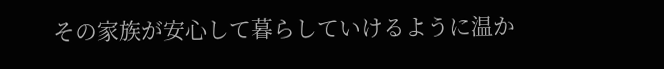その家族が安心して暮らしていけるように温か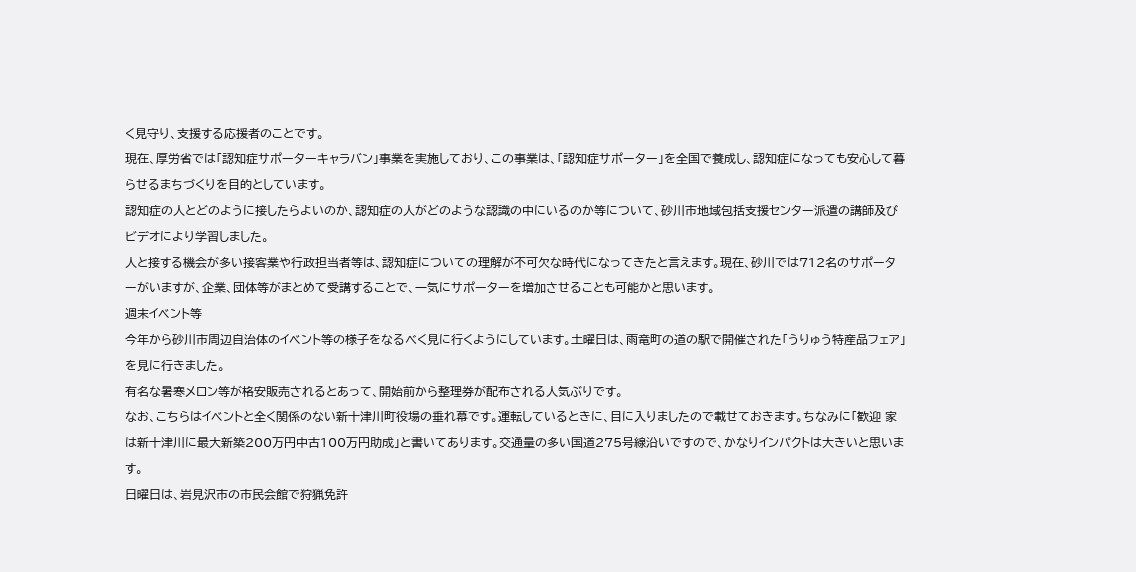く見守り、支援する応援者のことです。
現在、厚労省では「認知症サポーターキャラバン」事業を実施しており、この事業は、「認知症サポーター」を全国で養成し、認知症になっても安心して暮らせるまちづくりを目的としています。
認知症の人とどのように接したらよいのか、認知症の人がどのような認識の中にいるのか等について、砂川市地域包括支援センター派遣の講師及びビデオにより学習しました。
人と接する機会が多い接客業や行政担当者等は、認知症についての理解が不可欠な時代になってきたと言えます。現在、砂川では712名のサポーターがいますが、企業、団体等がまとめて受講することで、一気にサポーターを増加させることも可能かと思います。
週末イベント等
今年から砂川市周辺自治体のイベント等の様子をなるべく見に行くようにしています。土曜日は、雨竜町の道の駅で開催された「うりゅう特産品フェア」を見に行きました。
有名な暑寒メロン等が格安販売されるとあって、開始前から整理券が配布される人気ぶりです。
なお、こちらはイベントと全く関係のない新十津川町役場の垂れ幕です。運転しているときに、目に入りましたので載せておきます。ちなみに「歓迎 家は新十津川に最大新築200万円中古100万円助成」と書いてあります。交通量の多い国道275号線沿いですので、かなりインパクトは大きいと思います。
日曜日は、岩見沢市の市民会館で狩猟免許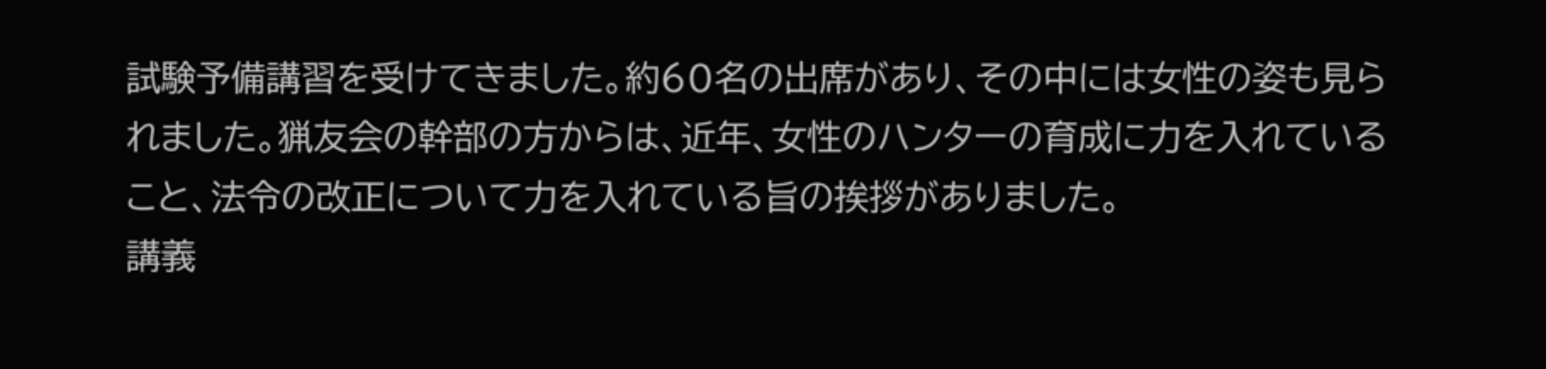試験予備講習を受けてきました。約60名の出席があり、その中には女性の姿も見られました。猟友会の幹部の方からは、近年、女性のハンターの育成に力を入れていること、法令の改正について力を入れている旨の挨拶がありました。
講義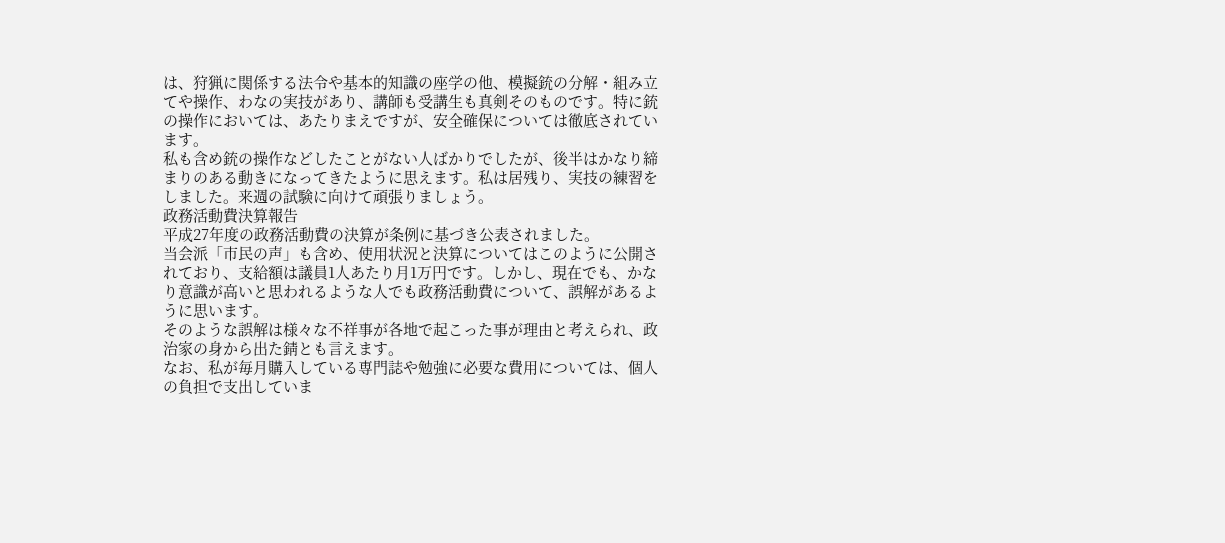は、狩猟に関係する法令や基本的知識の座学の他、模擬銃の分解・組み立てや操作、わなの実技があり、講師も受講生も真剣そのものです。特に銃の操作においては、あたりまえですが、安全確保については徹底されています。
私も含め銃の操作などしたことがない人ばかりでしたが、後半はかなり締まりのある動きになってきたように思えます。私は居残り、実技の練習をしました。来週の試験に向けて頑張りましょう。
政務活動費決算報告
平成27年度の政務活動費の決算が条例に基づき公表されました。
当会派「市民の声」も含め、使用状況と決算についてはこのように公開されており、支給額は議員1人あたり月1万円です。しかし、現在でも、かなり意識が高いと思われるような人でも政務活動費について、誤解があるように思います。
そのような誤解は様々な不祥事が各地で起こった事が理由と考えられ、政治家の身から出た錆とも言えます。
なお、私が毎月購入している専門誌や勉強に必要な費用については、個人の負担で支出していま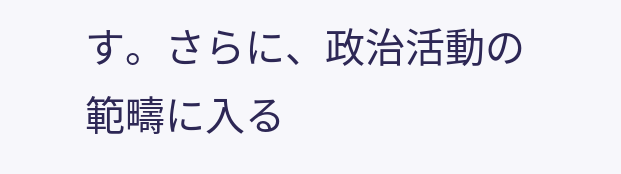す。さらに、政治活動の範疇に入る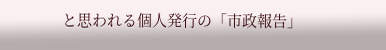と思われる個人発行の「市政報告」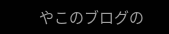やこのブログの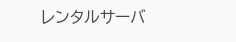レンタルサーバ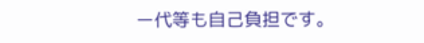ー代等も自己負担です。